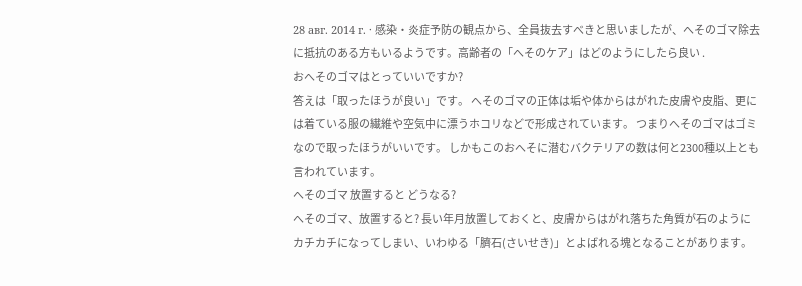28 авг. 2014 г. · 感染・炎症予防の観点から、全員抜去すべきと思いましたが、へそのゴマ除去に抵抗のある方もいるようです。高齢者の「へそのケア」はどのようにしたら良い .
おへそのゴマはとっていいですか?
答えは「取ったほうが良い」です。 へそのゴマの正体は垢や体からはがれた皮膚や皮脂、更には着ている服の繊維や空気中に漂うホコリなどで形成されています。 つまりへそのゴマはゴミなので取ったほうがいいです。 しかもこのおへそに潜むバクテリアの数は何と2300種以上とも言われています。
へそのゴマ 放置すると どうなる?
へそのゴマ、放置すると? 長い年月放置しておくと、皮膚からはがれ落ちた角質が石のようにカチカチになってしまい、いわゆる「臍石(さいせき)」とよばれる塊となることがあります。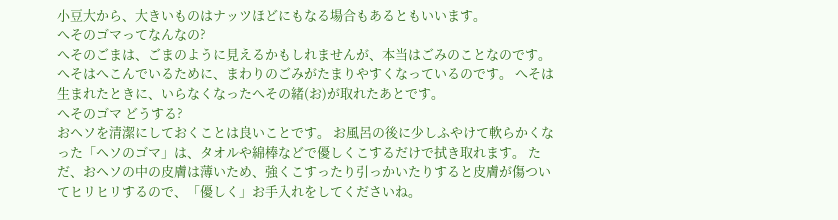小豆大から、大きいものはナッツほどにもなる場合もあるともいいます。
へそのゴマってなんなの?
へそのごまは、ごまのように見えるかもしれませんが、本当はごみのことなのです。 へそはへこんでいるために、まわりのごみがたまりやすくなっているのです。 へそは生まれたときに、いらなくなったへその緒(お)が取れたあとです。
へそのゴマ どうする?
おヘソを清潔にしておくことは良いことです。 お風呂の後に少しふやけて軟らかくなった「ヘソのゴマ」は、タオルや綿棒などで優しくこするだけで拭き取れます。 ただ、おヘソの中の皮膚は薄いため、強くこすったり引っかいたりすると皮膚が傷ついてヒリヒリするので、「優しく」お手入れをしてくださいね。